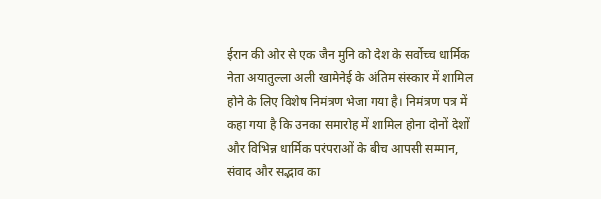ईरान की ओर से एक जैन मुनि को देश के सर्वोच्च धार्मिक नेता अयातुल्ला अली खामेनेई के अंतिम संस्कार में शामिल होने के लिए विशेष निमंत्रण भेजा गया है। निमंत्रण पत्र में कहा गया है कि उनका समारोह में शामिल होना दोनों देशों और विभिन्न धार्मिक परंपराओं के बीच आपसी सम्मान, संवाद और सद्भाव का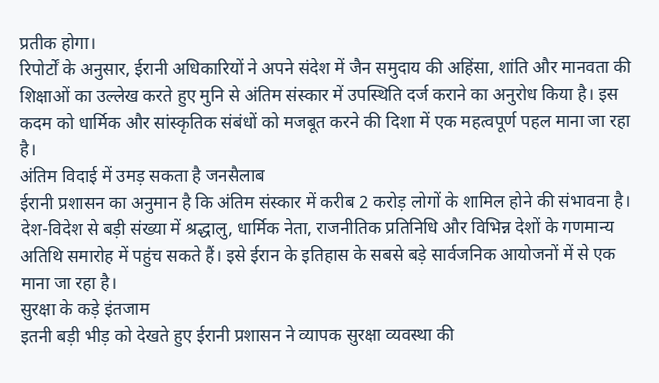प्रतीक होगा।
रिपोर्टों के अनुसार, ईरानी अधिकारियों ने अपने संदेश में जैन समुदाय की अहिंसा, शांति और मानवता की शिक्षाओं का उल्लेख करते हुए मुनि से अंतिम संस्कार में उपस्थिति दर्ज कराने का अनुरोध किया है। इस कदम को धार्मिक और सांस्कृतिक संबंधों को मजबूत करने की दिशा में एक महत्वपूर्ण पहल माना जा रहा है।
अंतिम विदाई में उमड़ सकता है जनसैलाब
ईरानी प्रशासन का अनुमान है कि अंतिम संस्कार में करीब 2 करोड़ लोगों के शामिल होने की संभावना है। देश-विदेश से बड़ी संख्या में श्रद्धालु, धार्मिक नेता, राजनीतिक प्रतिनिधि और विभिन्न देशों के गणमान्य अतिथि समारोह में पहुंच सकते हैं। इसे ईरान के इतिहास के सबसे बड़े सार्वजनिक आयोजनों में से एक माना जा रहा है।
सुरक्षा के कड़े इंतजाम
इतनी बड़ी भीड़ को देखते हुए ईरानी प्रशासन ने व्यापक सुरक्षा व्यवस्था की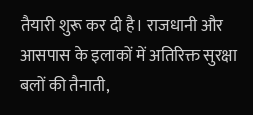तैयारी शुरू कर दी है। राजधानी और आसपास के इलाकों में अतिरिक्त सुरक्षा बलों की तैनाती,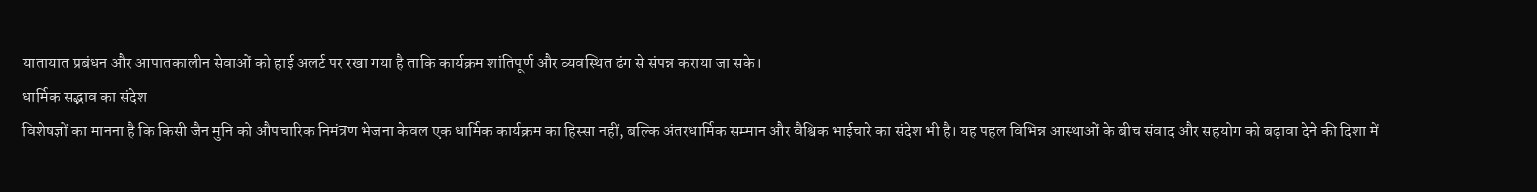यातायात प्रबंधन और आपातकालीन सेवाओं को हाई अलर्ट पर रखा गया है ताकि कार्यक्रम शांतिपूर्ण और व्यवस्थित ढंग से संपन्न कराया जा सके।
धार्मिक सद्भाव का संदेश
विशेषज्ञों का मानना है कि किसी जैन मुनि को औपचारिक निमंत्रण भेजना केवल एक धार्मिक कार्यक्रम का हिस्सा नहीं, बल्कि अंतरधार्मिक सम्मान और वैश्विक भाईचारे का संदेश भी है। यह पहल विभिन्न आस्थाओं के बीच संवाद और सहयोग को बढ़ावा देने की दिशा में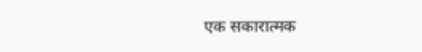एक सकारात्मक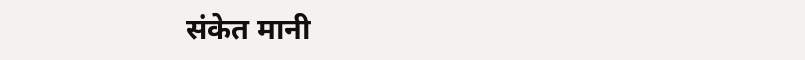संकेत मानी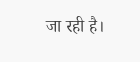जा रही है।